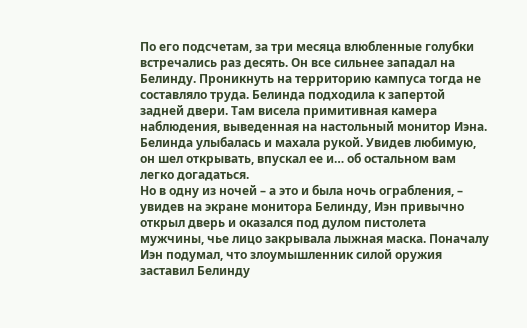По его подсчетам, за три месяца влюбленные голубки встречались раз десять. Он все сильнее западал на Белинду. Проникнуть на территорию кампуса тогда не составляло труда. Белинда подходила к запертой задней двери. Там висела примитивная камера наблюдения, выведенная на настольный монитор Иэна. Белинда улыбалась и махала рукой. Увидев любимую, он шел открывать, впускал ее и… об остальном вам легко догадаться.
Но в одну из ночей – а это и была ночь ограбления, – увидев на экране монитора Белинду, Иэн привычно открыл дверь и оказался под дулом пистолета мужчины, чье лицо закрывала лыжная маска. Поначалу Иэн подумал, что злоумышленник силой оружия заставил Белинду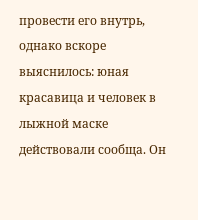провести его внутрь, однако вскоре выяснилось: юная красавица и человек в лыжной маске действовали сообща. Он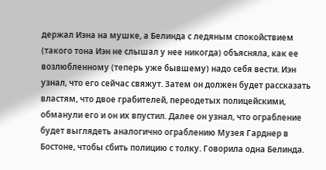держал Иэна на мушке, а Белинда с ледяным спокойствием (такого тона Иэн не слышал у нее никогда) объясняла, как ее возлюбленному (теперь уже бывшему) надо себя вести. Иэн узнал, что его сейчас свяжут. Затем он должен будет рассказать властям, что двое грабителей, переодетых полицейскими, обманули его и он их впустил. Далее он узнал, что ограбление будет выглядеть аналогично ограблению Музея Гарднер в Бостоне, чтобы сбить полицию с толку. Говорила одна Белинда.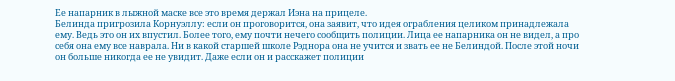Ее напарник в лыжной маске все это время держал Иэна на прицеле.
Белинда пригрозила Корнуэллу: если он проговорится, она заявит, что идея ограбления целиком принадлежала ему. Ведь это он их впустил. Более того, ему почти нечего сообщить полиции. Лица ее напарника он не видел, а про себя она ему все наврала. Ни в какой старшей школе Рэднора она не учится и звать ее не Белиндой. После этой ночи он больше никогда ее не увидит. Даже если он и расскажет полиции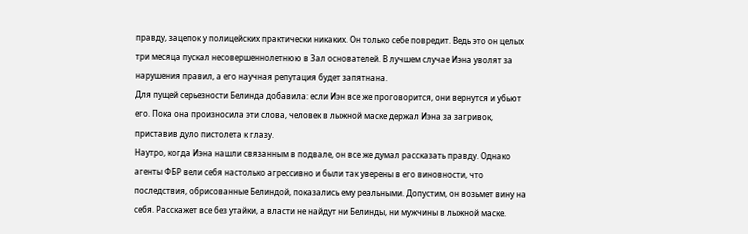правду, зацепок у полицейских практически никаких. Он только себе повредит. Ведь это он целых три месяца пускал несовершеннолетнюю в Зал основателей. В лучшем случае Иэна уволят за нарушения правил, а его научная репутация будет запятнана.
Для пущей серьезности Белинда добавила: если Иэн все же проговорится, они вернутся и убьют его. Пока она произносила эти слова, человек в лыжной маске держал Иэна за загривок, приставив дуло пистолета к глазу.
Наутро, когда Иэна нашли связанным в подвале, он все же думал рассказать правду. Однако агенты ФБР вели себя настолько агрессивно и были так уверены в его виновности, что последствия, обрисованные Белиндой, показались ему реальными. Допустим, он возьмет вину на себя. Расскажет все без утайки, а власти не найдут ни Белинды, ни мужчины в лыжной маске.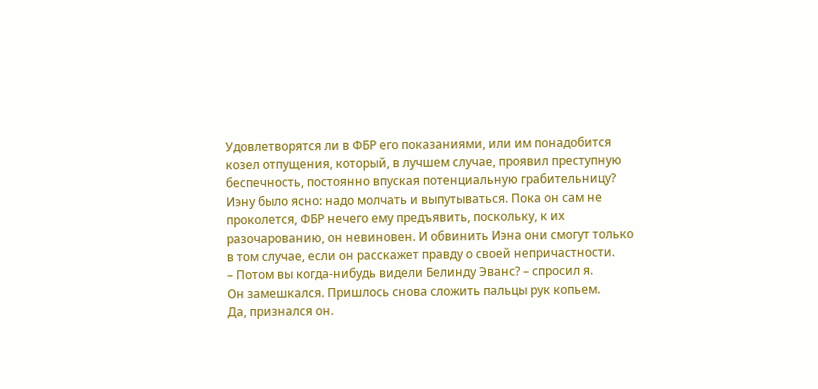Удовлетворятся ли в ФБР его показаниями, или им понадобится козел отпущения, который, в лучшем случае, проявил преступную беспечность, постоянно впуская потенциальную грабительницу?
Иэну было ясно: надо молчать и выпутываться. Пока он сам не проколется, ФБР нечего ему предъявить, поскольку, к их разочарованию, он невиновен. И обвинить Иэна они смогут только в том случае, если он расскажет правду о своей непричастности.
– Потом вы когда-нибудь видели Белинду Эванс? – спросил я.
Он замешкался. Пришлось снова сложить пальцы рук копьем.
Да, признался он.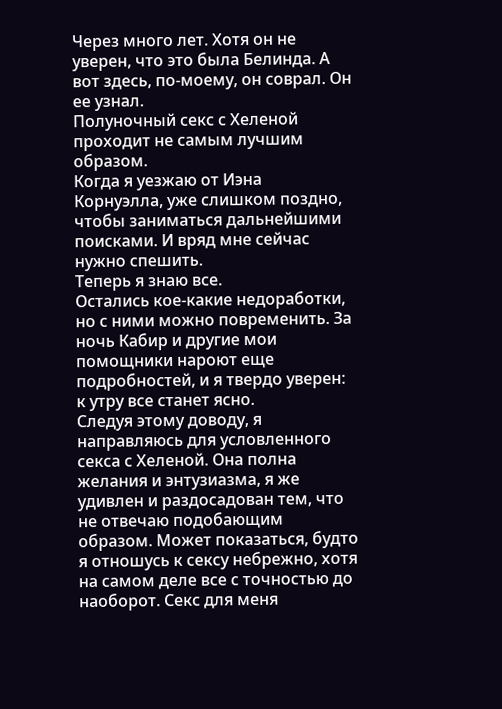Через много лет. Хотя он не уверен, что это была Белинда. А вот здесь, по-моему, он соврал. Он ее узнал.
Полуночный секс с Хеленой проходит не самым лучшим образом.
Когда я уезжаю от Иэна Корнуэлла, уже слишком поздно, чтобы заниматься дальнейшими поисками. И вряд мне сейчас нужно спешить.
Теперь я знаю все.
Остались кое-какие недоработки, но с ними можно повременить. За ночь Кабир и другие мои помощники нароют еще подробностей, и я твердо уверен: к утру все станет ясно.
Следуя этому доводу, я направляюсь для условленного секса с Хеленой. Она полна желания и энтузиазма, я же удивлен и раздосадован тем, что не отвечаю подобающим образом. Может показаться, будто я отношусь к сексу небрежно, хотя на самом деле все с точностью до наоборот. Секс для меня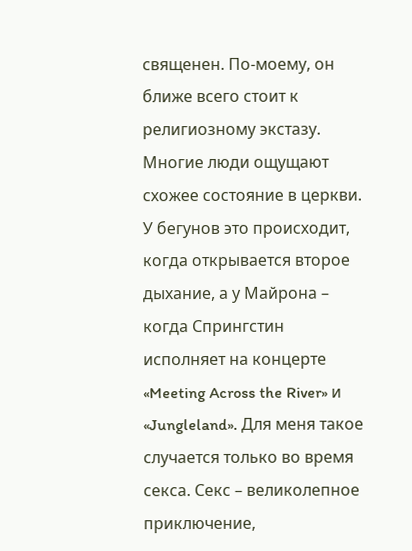священен. По-моему, он ближе всего стоит к религиозному экстазу. Многие люди ощущают схожее состояние в церкви. У бегунов это происходит, когда открывается второе дыхание, а у Майрона – когда Спрингстин исполняет на концерте «Meeting Across the River» и «Jungleland». Для меня такое случается только во время секса. Секс – великолепное приключение,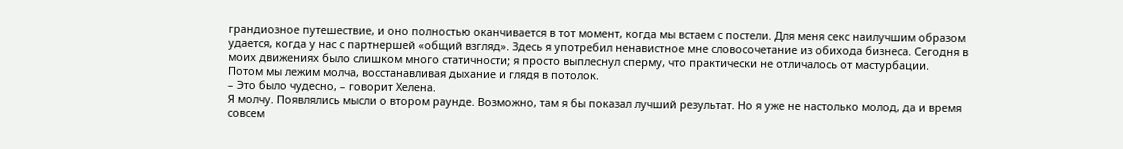грандиозное путешествие, и оно полностью оканчивается в тот момент, когда мы встаем с постели. Для меня секс наилучшим образом удается, когда у нас с партнершей «общий взгляд». Здесь я употребил ненавистное мне словосочетание из обихода бизнеса. Сегодня в моих движениях было слишком много статичности; я просто выплеснул сперму, что практически не отличалось от мастурбации.
Потом мы лежим молча, восстанавливая дыхание и глядя в потолок.
– Это было чудесно, – говорит Хелена.
Я молчу. Появлялись мысли о втором раунде. Возможно, там я бы показал лучший результат. Но я уже не настолько молод, да и время совсем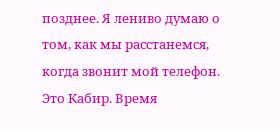позднее. Я лениво думаю о том, как мы расстанемся, когда звонит мой телефон.
Это Кабир. Время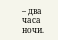– два часа ночи.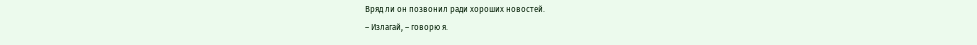Вряд ли он позвонил ради хороших новостей.
– Излагай, – говорю я.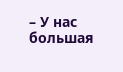– У нас большая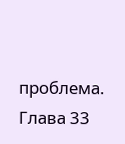проблема.
Глава 33